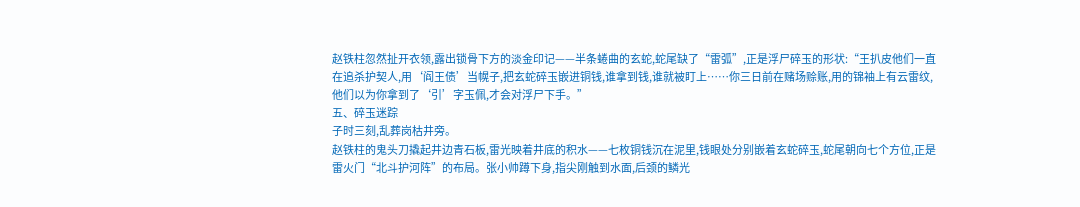赵铁柱忽然扯开衣领,露出锁骨下方的淡金印记——半条蜷曲的玄蛇,蛇尾缺了“雷弧”,正是浮尸碎玉的形状:“王扒皮他们一直在追杀护契人,用‘阎王债’当幌子,把玄蛇碎玉嵌进铜钱,谁拿到钱,谁就被盯上……你三日前在赌场赊账,用的锦袖上有云雷纹,他们以为你拿到了‘引’字玉佩,才会对浮尸下手。”
五、碎玉迷踪
子时三刻,乱葬岗枯井旁。
赵铁柱的鬼头刀撬起井边青石板,雷光映着井底的积水——七枚铜钱沉在泥里,钱眼处分别嵌着玄蛇碎玉,蛇尾朝向七个方位,正是雷火门“北斗护河阵”的布局。张小帅蹲下身,指尖刚触到水面,后颈的鳞光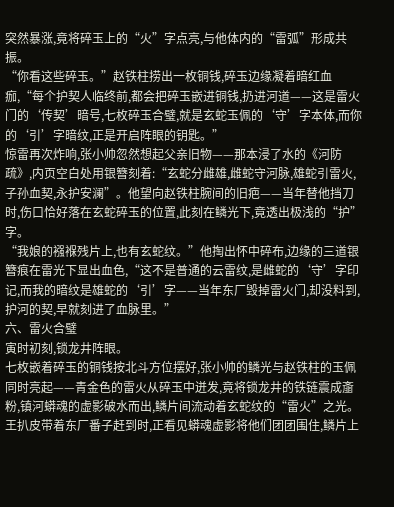突然暴涨,竟将碎玉上的“火”字点亮,与他体内的“雷弧”形成共振。
“你看这些碎玉。”赵铁柱捞出一枚铜钱,碎玉边缘凝着暗红血痂,“每个护契人临终前,都会把碎玉嵌进铜钱,扔进河道——这是雷火门的‘传契’暗号,七枚碎玉合璧,就是玄蛇玉佩的‘守’字本体,而你的‘引’字暗纹,正是开启阵眼的钥匙。”
惊雷再次炸响,张小帅忽然想起父亲旧物——那本浸了水的《河防疏》,内页空白处用银簪刻着:“玄蛇分雌雄,雌蛇守河脉,雄蛇引雷火,子孙血契,永护安澜”。他望向赵铁柱腕间的旧疤——当年替他挡刀时,伤口恰好落在玄蛇碎玉的位置,此刻在鳞光下,竟透出极浅的“护”字。
“我娘的襁褓残片上,也有玄蛇纹。”他掏出怀中碎布,边缘的三道银簪痕在雷光下显出血色,“这不是普通的云雷纹,是雌蛇的‘守’字印记,而我的暗纹是雄蛇的‘引’字——当年东厂毁掉雷火门,却没料到,护河的契,早就刻进了血脉里。”
六、雷火合璧
寅时初刻,锁龙井阵眼。
七枚嵌着碎玉的铜钱按北斗方位摆好,张小帅的鳞光与赵铁柱的玉佩同时亮起——青金色的雷火从碎玉中迸发,竟将锁龙井的铁链震成齑粉,镇河蟒魂的虚影破水而出,鳞片间流动着玄蛇纹的“雷火”之光。王扒皮带着东厂番子赶到时,正看见蟒魂虚影将他们团团围住,鳞片上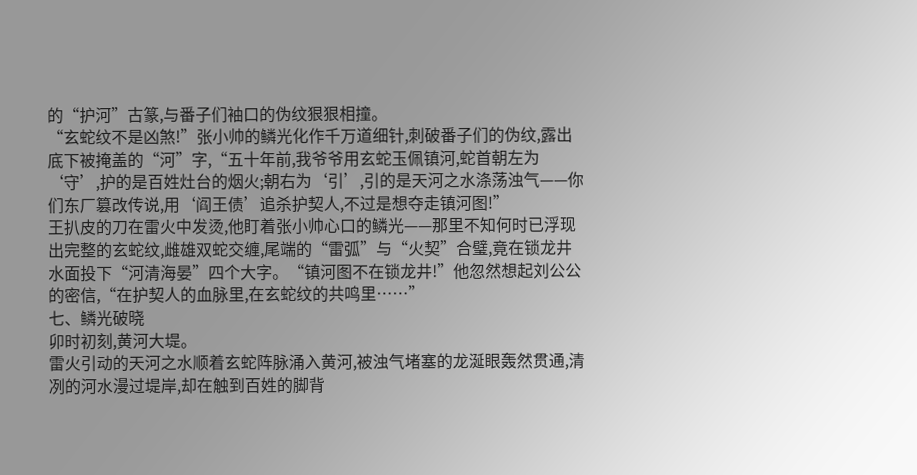的“护河”古篆,与番子们袖口的伪纹狠狠相撞。
“玄蛇纹不是凶煞!”张小帅的鳞光化作千万道细针,刺破番子们的伪纹,露出底下被掩盖的“河”字,“五十年前,我爷爷用玄蛇玉佩镇河,蛇首朝左为‘守’,护的是百姓灶台的烟火;朝右为‘引’,引的是天河之水涤荡浊气——你们东厂篡改传说,用‘阎王债’追杀护契人,不过是想夺走镇河图!”
王扒皮的刀在雷火中发烫,他盯着张小帅心口的鳞光——那里不知何时已浮现出完整的玄蛇纹,雌雄双蛇交缠,尾端的“雷弧”与“火契”合璧,竟在锁龙井水面投下“河清海晏”四个大字。“镇河图不在锁龙井!”他忽然想起刘公公的密信,“在护契人的血脉里,在玄蛇纹的共鸣里……”
七、鳞光破晓
卯时初刻,黄河大堤。
雷火引动的天河之水顺着玄蛇阵脉涌入黄河,被浊气堵塞的龙涎眼轰然贯通,清冽的河水漫过堤岸,却在触到百姓的脚背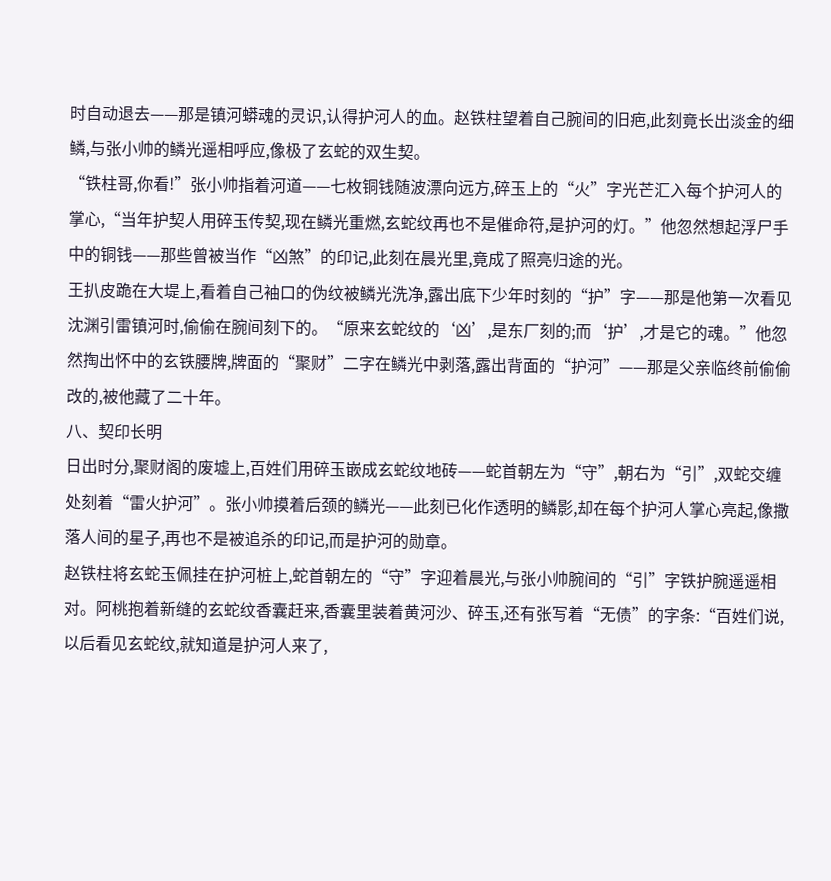时自动退去——那是镇河蟒魂的灵识,认得护河人的血。赵铁柱望着自己腕间的旧疤,此刻竟长出淡金的细鳞,与张小帅的鳞光遥相呼应,像极了玄蛇的双生契。
“铁柱哥,你看!”张小帅指着河道——七枚铜钱随波漂向远方,碎玉上的“火”字光芒汇入每个护河人的掌心,“当年护契人用碎玉传契,现在鳞光重燃,玄蛇纹再也不是催命符,是护河的灯。”他忽然想起浮尸手中的铜钱——那些曾被当作“凶煞”的印记,此刻在晨光里,竟成了照亮归途的光。
王扒皮跪在大堤上,看着自己袖口的伪纹被鳞光洗净,露出底下少年时刻的“护”字——那是他第一次看见沈渊引雷镇河时,偷偷在腕间刻下的。“原来玄蛇纹的‘凶’,是东厂刻的;而‘护’,才是它的魂。”他忽然掏出怀中的玄铁腰牌,牌面的“聚财”二字在鳞光中剥落,露出背面的“护河”——那是父亲临终前偷偷改的,被他藏了二十年。
八、契印长明
日出时分,聚财阁的废墟上,百姓们用碎玉嵌成玄蛇纹地砖——蛇首朝左为“守”,朝右为“引”,双蛇交缠处刻着“雷火护河”。张小帅摸着后颈的鳞光——此刻已化作透明的鳞影,却在每个护河人掌心亮起,像撒落人间的星子,再也不是被追杀的印记,而是护河的勋章。
赵铁柱将玄蛇玉佩挂在护河桩上,蛇首朝左的“守”字迎着晨光,与张小帅腕间的“引”字铁护腕遥遥相对。阿桃抱着新缝的玄蛇纹香囊赶来,香囊里装着黄河沙、碎玉,还有张写着“无债”的字条:“百姓们说,以后看见玄蛇纹,就知道是护河人来了,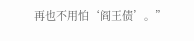再也不用怕‘阎王债’。”